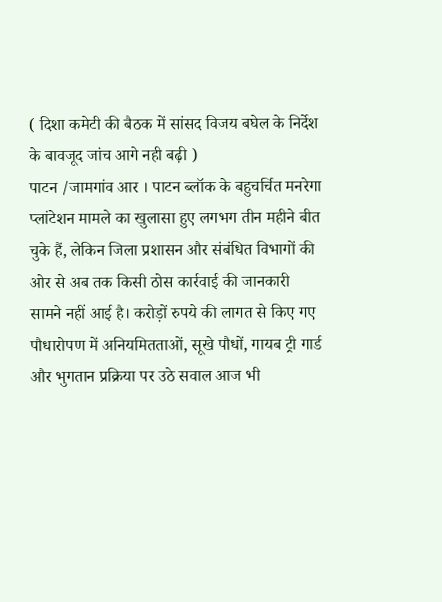( दिशा कमेटी की बैठक में सांसद विजय बघेल के निर्देश के बावजूद जांच आगे नही बढ़ी )
पाटन /जामगांव आर । पाटन ब्लॉक के बहुचर्चित मनरेगा प्लांटेशन मामले का खुलासा हुए लगभग तीन महीने बीत चुके हैं, लेकिन जिला प्रशासन और संबंधित विभागों की ओर से अब तक किसी ठोस कार्रवाई की जानकारी सामने नहीं आई है। करोड़ों रुपये की लागत से किए गए पौधारोपण में अनियमितताओं, सूखे पौधों, गायब ट्री गार्ड और भुगतान प्रक्रिया पर उठे सवाल आज भी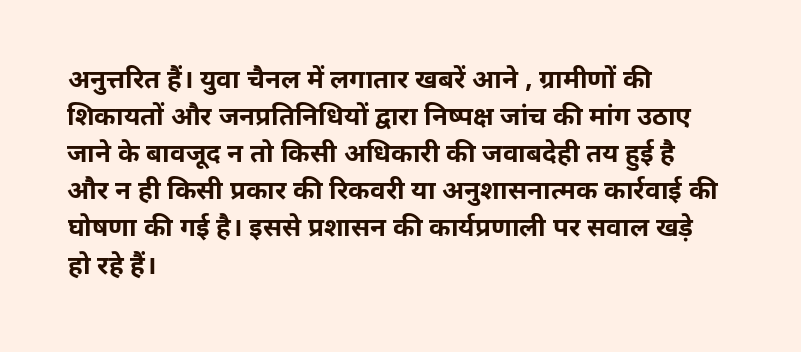अनुत्तरित हैं। युवा चैनल में लगातार खबरें आने , ग्रामीणों की शिकायतों और जनप्रतिनिधियों द्वारा निष्पक्ष जांच की मांग उठाए जाने के बावजूद न तो किसी अधिकारी की जवाबदेही तय हुई है और न ही किसी प्रकार की रिकवरी या अनुशासनात्मक कार्रवाई की घोषणा की गई है। इससे प्रशासन की कार्यप्रणाली पर सवाल खड़े हो रहे हैं।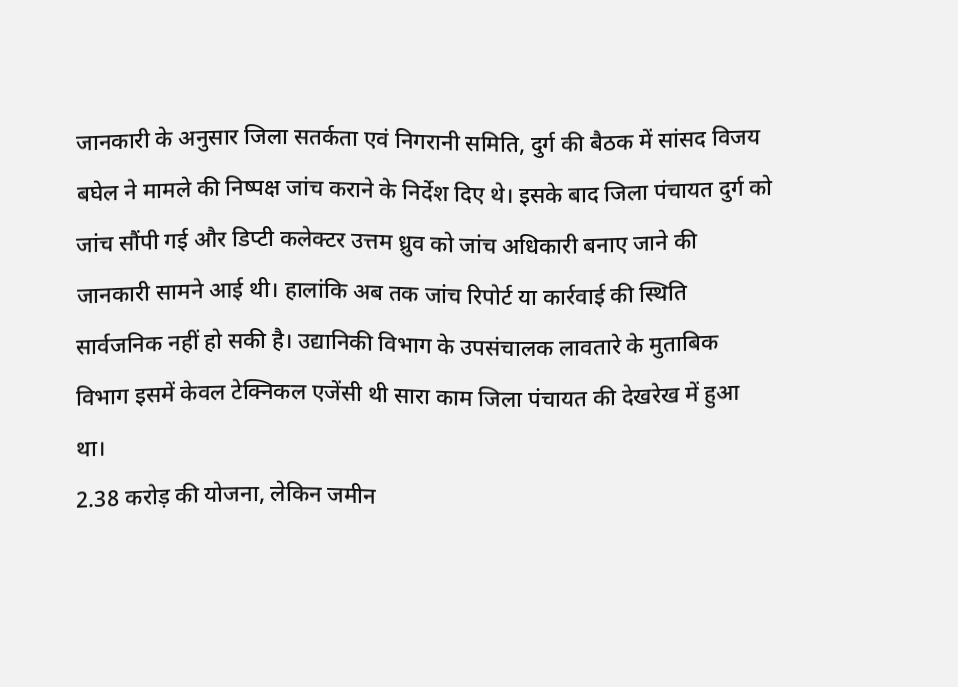जानकारी के अनुसार जिला सतर्कता एवं निगरानी समिति, दुर्ग की बैठक में सांसद विजय बघेल ने मामले की निष्पक्ष जांच कराने के निर्देश दिए थे। इसके बाद जिला पंचायत दुर्ग को जांच सौंपी गई और डिप्टी कलेक्टर उत्तम ध्रुव को जांच अधिकारी बनाए जाने की जानकारी सामने आई थी। हालांकि अब तक जांच रिपोर्ट या कार्रवाई की स्थिति सार्वजनिक नहीं हो सकी है। उद्यानिकी विभाग के उपसंचालक लावतारे के मुताबिक विभाग इसमें केवल टेक्निकल एजेंसी थी सारा काम जिला पंचायत की देखरेख में हुआ था।
2.38 करोड़ की योजना, लेकिन जमीन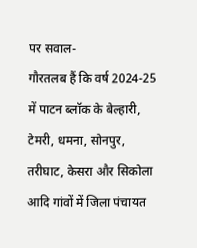पर सवाल-
गौरतलब हैं कि वर्ष 2024-25 में पाटन ब्लॉक के बेल्हारी, टेमरी, धमना, सोनपुर, तरीघाट, केसरा और सिकोला आदि गांवों में जिला पंचायत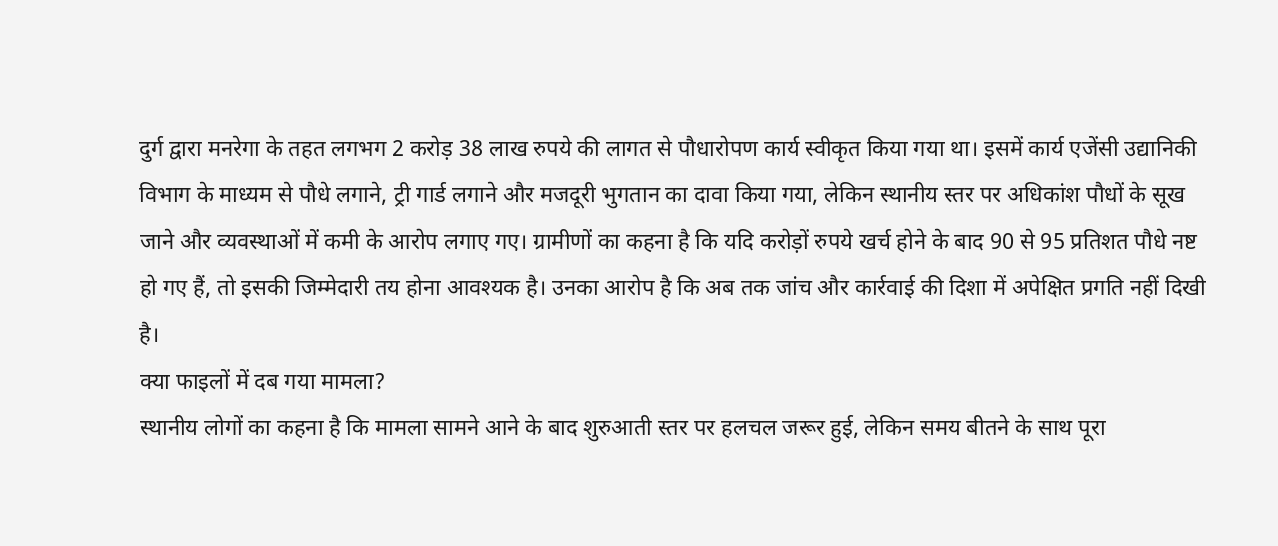दुर्ग द्वारा मनरेगा के तहत लगभग 2 करोड़ 38 लाख रुपये की लागत से पौधारोपण कार्य स्वीकृत किया गया था। इसमें कार्य एजेंसी उद्यानिकी विभाग के माध्यम से पौधे लगाने, ट्री गार्ड लगाने और मजदूरी भुगतान का दावा किया गया, लेकिन स्थानीय स्तर पर अधिकांश पौधों के सूख जाने और व्यवस्थाओं में कमी के आरोप लगाए गए। ग्रामीणों का कहना है कि यदि करोड़ों रुपये खर्च होने के बाद 90 से 95 प्रतिशत पौधे नष्ट हो गए हैं, तो इसकी जिम्मेदारी तय होना आवश्यक है। उनका आरोप है कि अब तक जांच और कार्रवाई की दिशा में अपेक्षित प्रगति नहीं दिखी है।
क्या फाइलों में दब गया मामला?
स्थानीय लोगों का कहना है कि मामला सामने आने के बाद शुरुआती स्तर पर हलचल जरूर हुई, लेकिन समय बीतने के साथ पूरा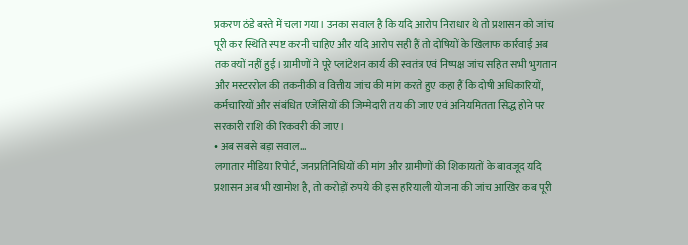प्रकरण ठंडे बस्ते में चला गया। उनका सवाल है कि यदि आरोप निराधार थे तो प्रशासन को जांच पूरी कर स्थिति स्पष्ट करनी चाहिए और यदि आरोप सही हैं तो दोषियों के खिलाफ कार्रवाई अब तक क्यों नहीं हुई। ग्रामीणों ने पूरे प्लांटेशन कार्य की स्वतंत्र एवं निष्पक्ष जांच सहित सभी भुगतान और मस्टररोल की तकनीकी व वित्तीय जांच की मांग करते हुए कहा हैं कि दोषी अधिकारियों, कर्मचारियों और संबंधित एजेंसियों की जिम्मेदारी तय की जाए एवं अनियमितता सिद्ध होने पर सरकारी राशि की रिकवरी की जाए।
• अब सबसे बड़ा सवाल…
लगातार मीडिया रिपोर्ट, जनप्रतिनिधियों की मांग और ग्रामीणों की शिकायतों के बावजूद यदि प्रशासन अब भी खामोश है, तो करोड़ों रुपये की इस हरियाली योजना की जांच आखिर कब पूरी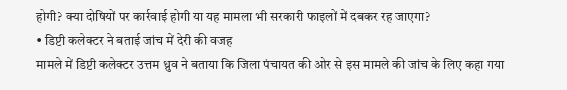होगी? क्या दोषियों पर कार्रवाई होगी या यह मामला भी सरकारी फाइलों में दबकर रह जाएगा?
• डिप्टी कलेक्टर ने बताई जांच में देरी की वजह
मामले में डिप्टी कलेक्टर उत्तम ध्रुव ने बताया कि जिला पंचायत की ओर से इस मामले की जांच के लिए कहा गया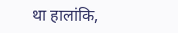था हालांकि,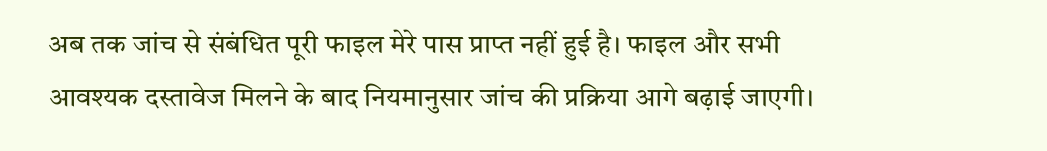अब तक जांच से संबंधित पूरी फाइल मेरे पास प्राप्त नहीं हुई है। फाइल और सभी आवश्यक दस्तावेज मिलने के बाद नियमानुसार जांच की प्रक्रिया आगे बढ़ाई जाएगी।